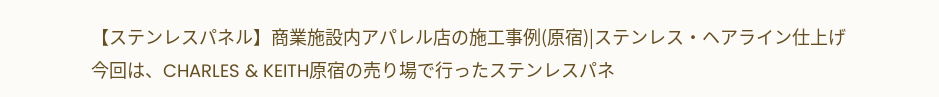【ステンレスパネル】商業施設内アパレル店の施工事例(原宿)|ステンレス・ヘアライン仕上げ
今回は、CHARLES & KEITH原宿の売り場で行ったステンレスパネ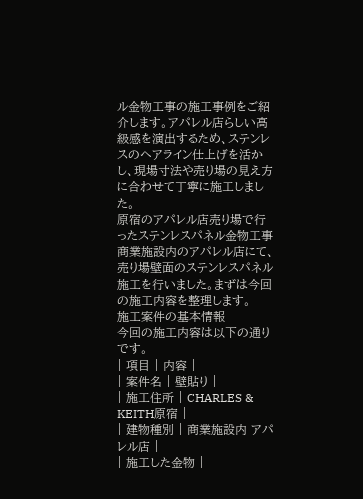ル金物工事の施工事例をご紹介します。アパレル店らしい高級感を演出するため、ステンレスのヘアライン仕上げを活かし、現場寸法や売り場の見え方に合わせて丁寧に施工しました。
原宿のアパレル店売り場で行ったステンレスパネル金物工事
商業施設内のアパレル店にて、売り場壁面のステンレスパネル施工を行いました。まずは今回の施工内容を整理します。
施工案件の基本情報
今回の施工内容は以下の通りです。
| 項目 | 内容 |
| 案件名 | 壁貼り |
| 施工住所 | CHARLES & KEITH原宿 |
| 建物種別 | 商業施設内 アパレル店 |
| 施工した金物 |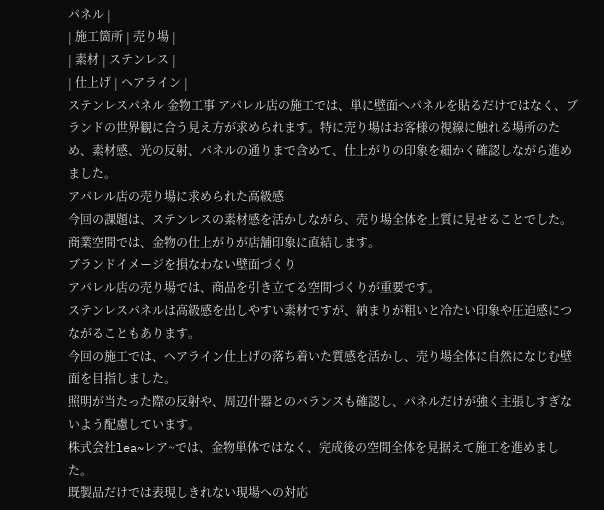パネル |
| 施工箇所 | 売り場 |
| 素材 | ステンレス |
| 仕上げ | ヘアライン |
ステンレスパネル 金物工事 アパレル店の施工では、単に壁面へパネルを貼るだけではなく、ブランドの世界観に合う見え方が求められます。特に売り場はお客様の視線に触れる場所のため、素材感、光の反射、パネルの通りまで含めて、仕上がりの印象を細かく確認しながら進めました。
アパレル店の売り場に求められた高級感
今回の課題は、ステンレスの素材感を活かしながら、売り場全体を上質に見せることでした。商業空間では、金物の仕上がりが店舗印象に直結します。
ブランドイメージを損なわない壁面づくり
アパレル店の売り場では、商品を引き立てる空間づくりが重要です。
ステンレスパネルは高級感を出しやすい素材ですが、納まりが粗いと冷たい印象や圧迫感につながることもあります。
今回の施工では、ヘアライン仕上げの落ち着いた質感を活かし、売り場全体に自然になじむ壁面を目指しました。
照明が当たった際の反射や、周辺什器とのバランスも確認し、パネルだけが強く主張しすぎないよう配慮しています。
株式会社lea~レア~では、金物単体ではなく、完成後の空間全体を見据えて施工を進めました。
既製品だけでは表現しきれない現場への対応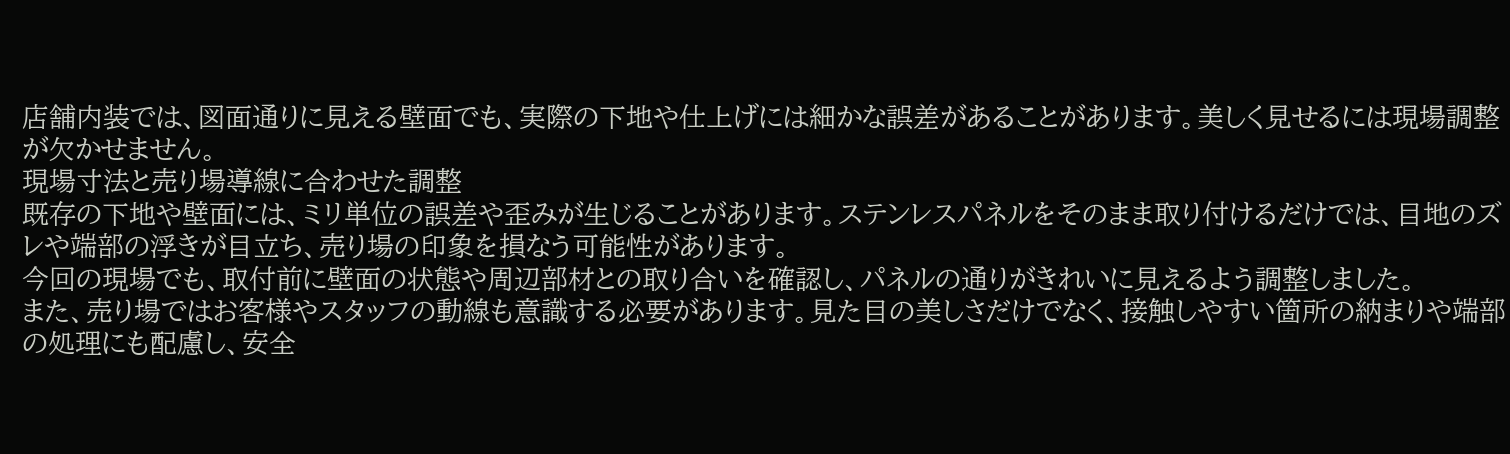店舗内装では、図面通りに見える壁面でも、実際の下地や仕上げには細かな誤差があることがあります。美しく見せるには現場調整が欠かせません。
現場寸法と売り場導線に合わせた調整
既存の下地や壁面には、ミリ単位の誤差や歪みが生じることがあります。ステンレスパネルをそのまま取り付けるだけでは、目地のズレや端部の浮きが目立ち、売り場の印象を損なう可能性があります。
今回の現場でも、取付前に壁面の状態や周辺部材との取り合いを確認し、パネルの通りがきれいに見えるよう調整しました。
また、売り場ではお客様やスタッフの動線も意識する必要があります。見た目の美しさだけでなく、接触しやすい箇所の納まりや端部の処理にも配慮し、安全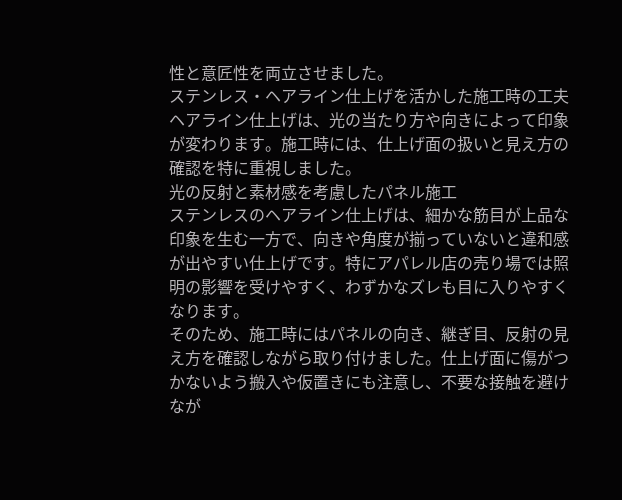性と意匠性を両立させました。
ステンレス・ヘアライン仕上げを活かした施工時の工夫
ヘアライン仕上げは、光の当たり方や向きによって印象が変わります。施工時には、仕上げ面の扱いと見え方の確認を特に重視しました。
光の反射と素材感を考慮したパネル施工
ステンレスのヘアライン仕上げは、細かな筋目が上品な印象を生む一方で、向きや角度が揃っていないと違和感が出やすい仕上げです。特にアパレル店の売り場では照明の影響を受けやすく、わずかなズレも目に入りやすくなります。
そのため、施工時にはパネルの向き、継ぎ目、反射の見え方を確認しながら取り付けました。仕上げ面に傷がつかないよう搬入や仮置きにも注意し、不要な接触を避けなが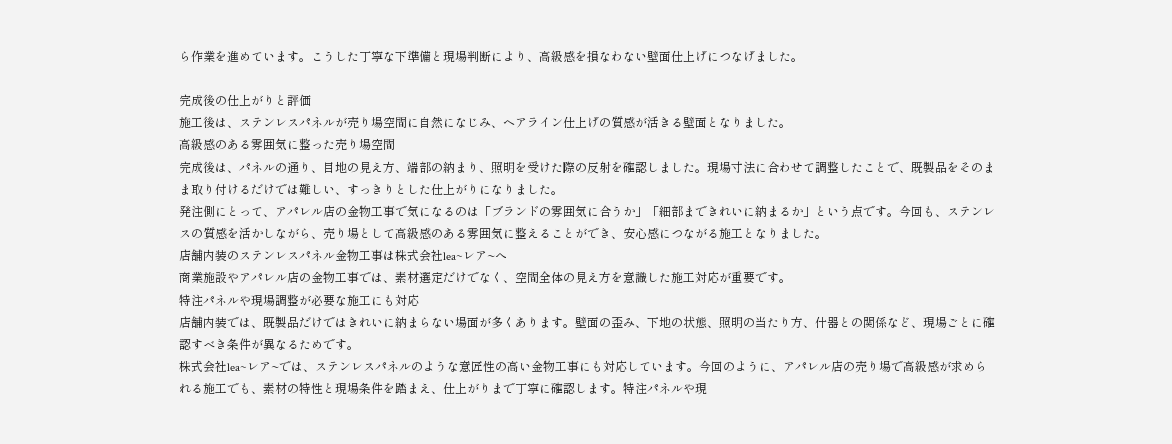ら作業を進めています。こうした丁寧な下準備と現場判断により、高級感を損なわない壁面仕上げにつなげました。

完成後の仕上がりと評価
施工後は、ステンレスパネルが売り場空間に自然になじみ、ヘアライン仕上げの質感が活きる壁面となりました。
高級感のある雰囲気に整った売り場空間
完成後は、パネルの通り、目地の見え方、端部の納まり、照明を受けた際の反射を確認しました。現場寸法に合わせて調整したことで、既製品をそのまま取り付けるだけでは難しい、すっきりとした仕上がりになりました。
発注側にとって、アパレル店の金物工事で気になるのは「ブランドの雰囲気に合うか」「細部まできれいに納まるか」という点です。今回も、ステンレスの質感を活かしながら、売り場として高級感のある雰囲気に整えることができ、安心感につながる施工となりました。
店舗内装のステンレスパネル金物工事は株式会社lea~レア~へ
商業施設やアパレル店の金物工事では、素材選定だけでなく、空間全体の見え方を意識した施工対応が重要です。
特注パネルや現場調整が必要な施工にも対応
店舗内装では、既製品だけではきれいに納まらない場面が多くあります。壁面の歪み、下地の状態、照明の当たり方、什器との関係など、現場ごとに確認すべき条件が異なるためです。
株式会社lea~レア~では、ステンレスパネルのような意匠性の高い金物工事にも対応しています。今回のように、アパレル店の売り場で高級感が求められる施工でも、素材の特性と現場条件を踏まえ、仕上がりまで丁寧に確認します。特注パネルや現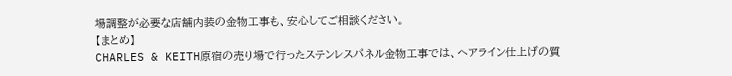場調整が必要な店舗内装の金物工事も、安心してご相談ください。
【まとめ】
CHARLES & KEITH原宿の売り場で行ったステンレスパネル金物工事では、ヘアライン仕上げの質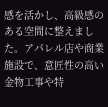感を活かし、高級感のある空間に整えました。アパレル店や商業施設で、意匠性の高い金物工事や特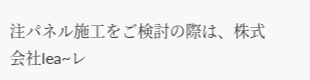注パネル施工をご検討の際は、株式会社lea~レ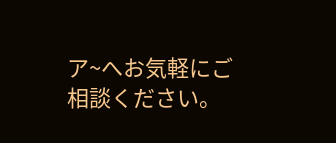ア~へお気軽にご相談ください。